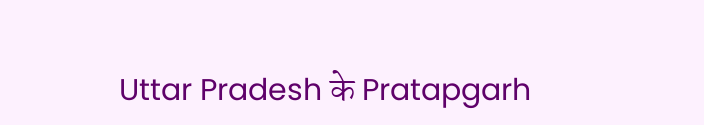Uttar Pradesh के Pratapgarh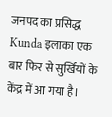जनपद का प्रसिद्ध Kunda इलाका एक बार फिर से सुर्खियों के केंद्र में आ गया है।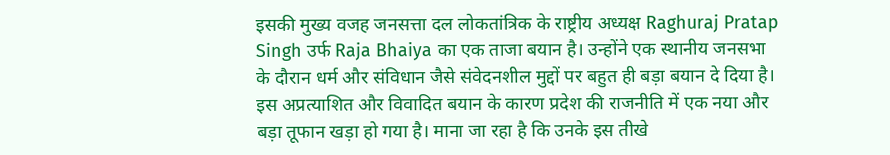इसकी मुख्य वजह जनसत्ता दल लोकतांत्रिक के राष्ट्रीय अध्यक्ष Raghuraj Pratap Singh उर्फ Raja Bhaiya का एक ताजा बयान है। उन्होंने एक स्थानीय जनसभा के दौरान धर्म और संविधान जैसे संवेदनशील मुद्दों पर बहुत ही बड़ा बयान दे दिया है। इस अप्रत्याशित और विवादित बयान के कारण प्रदेश की राजनीति में एक नया और बड़ा तूफान खड़ा हो गया है। माना जा रहा है कि उनके इस तीखे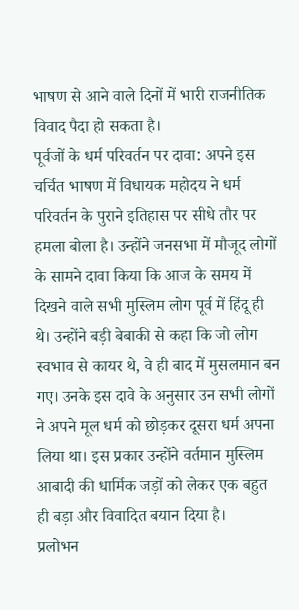भाषण से आने वाले दिनों में भारी राजनीतिक विवाद पैदा हो सकता है।
पूर्वजों के धर्म परिवर्तन पर दावा: अपने इस चर्चित भाषण में विधायक महोदय ने धर्म परिवर्तन के पुराने इतिहास पर सीधे तौर पर हमला बोला है। उन्होंने जनसभा में मौजूद लोगों के सामने दावा किया कि आज के समय में दिखने वाले सभी मुस्लिम लोग पूर्व में हिंदू ही थे। उन्होंने बड़ी बेबाकी से कहा कि जो लोग स्वभाव से कायर थे, वे ही बाद में मुसलमान बन गए। उनके इस दावे के अनुसार उन सभी लोगों ने अपने मूल धर्म को छोड़कर दूसरा धर्म अपना लिया था। इस प्रकार उन्होंने वर्तमान मुस्लिम आबादी की धार्मिक जड़ों को लेकर एक बहुत ही बड़ा और विवादित बयान दिया है।
प्रलोभन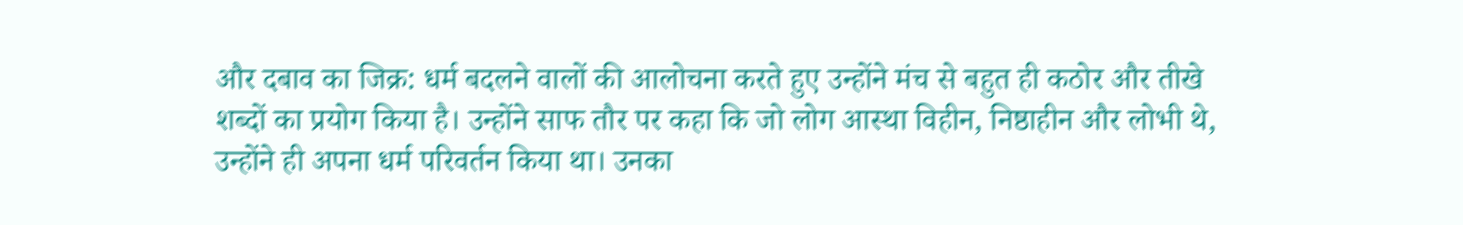और दबाव का जिक्र: धर्म बदलने वालों की आलोचना करते हुए उन्होंने मंच से बहुत ही कठोर और तीखे शब्दों का प्रयोग किया है। उन्होंने साफ तौर पर कहा कि जो लोग आस्था विहीन, निष्ठाहीन और लोभी थे, उन्होंने ही अपना धर्म परिवर्तन किया था। उनका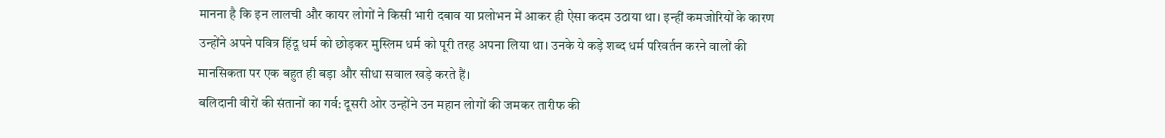मानना है कि इन लालची और कायर लोगों ने किसी भारी दबाव या प्रलोभन में आकर ही ऐसा कदम उठाया था। इन्हीं कमजोरियों के कारण उन्होंने अपने पवित्र हिंदू धर्म को छोड़कर मुस्लिम धर्म को पूरी तरह अपना लिया था। उनके ये कड़े शब्द धर्म परिवर्तन करने वालों की मानसिकता पर एक बहुत ही बड़ा और सीधा सवाल खड़े करते हैं।
बलिदानी वीरों की संतानों का गर्व: दूसरी ओर उन्होंने उन महान लोगों की जमकर तारीफ की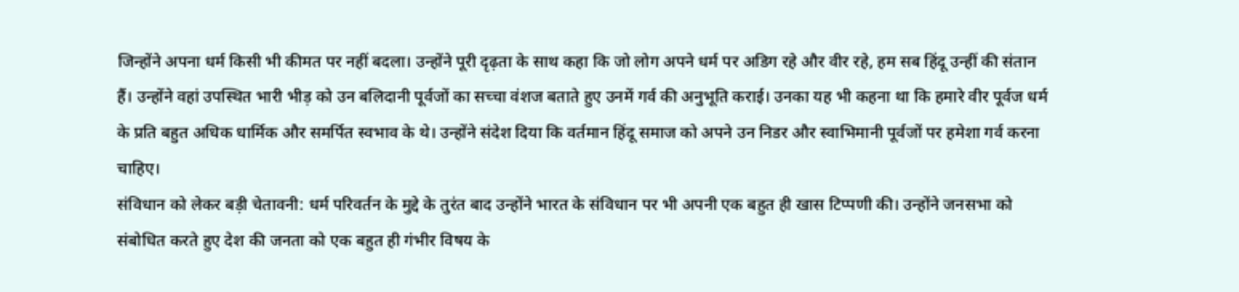जिन्होंने अपना धर्म किसी भी कीमत पर नहीं बदला। उन्होंने पूरी दृढ़ता के साथ कहा कि जो लोग अपने धर्म पर अडिग रहे और वीर रहे, हम सब हिंदू उन्हीं की संतान हैं। उन्होंने वहां उपस्थित भारी भीड़ को उन बलिदानी पूर्वजों का सच्चा वंशज बताते हुए उनमें गर्व की अनुभूति कराई। उनका यह भी कहना था कि हमारे वीर पूर्वज धर्म के प्रति बहुत अधिक धार्मिक और समर्पित स्वभाव के थे। उन्होंने संदेश दिया कि वर्तमान हिंदू समाज को अपने उन निडर और स्वाभिमानी पूर्वजों पर हमेशा गर्व करना चाहिए।
संविधान को लेकर बड़ी चेतावनी: धर्म परिवर्तन के मुद्दे के तुरंत बाद उन्होंने भारत के संविधान पर भी अपनी एक बहुत ही खास टिप्पणी की। उन्होंने जनसभा को संबोधित करते हुए देश की जनता को एक बहुत ही गंभीर विषय के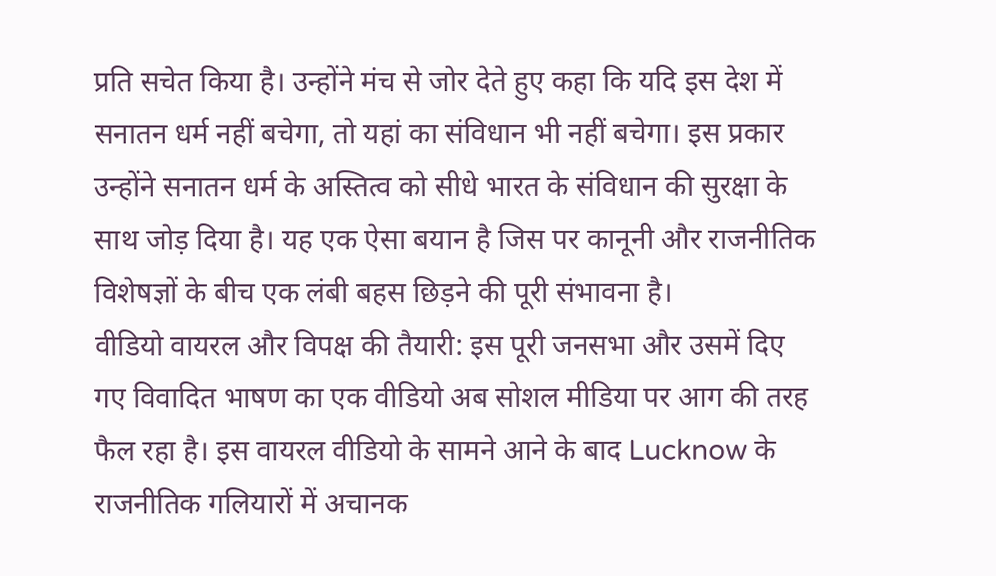प्रति सचेत किया है। उन्होंने मंच से जोर देते हुए कहा कि यदि इस देश में सनातन धर्म नहीं बचेगा, तो यहां का संविधान भी नहीं बचेगा। इस प्रकार उन्होंने सनातन धर्म के अस्तित्व को सीधे भारत के संविधान की सुरक्षा के साथ जोड़ दिया है। यह एक ऐसा बयान है जिस पर कानूनी और राजनीतिक विशेषज्ञों के बीच एक लंबी बहस छिड़ने की पूरी संभावना है।
वीडियो वायरल और विपक्ष की तैयारी: इस पूरी जनसभा और उसमें दिए गए विवादित भाषण का एक वीडियो अब सोशल मीडिया पर आग की तरह फैल रहा है। इस वायरल वीडियो के सामने आने के बाद Lucknow के राजनीतिक गलियारों में अचानक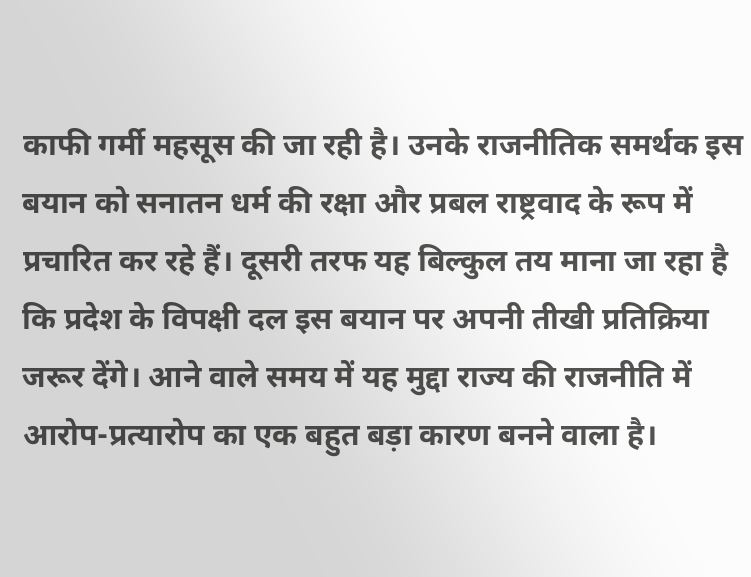काफी गर्मी महसूस की जा रही है। उनके राजनीतिक समर्थक इस बयान को सनातन धर्म की रक्षा और प्रबल राष्ट्रवाद के रूप में प्रचारित कर रहे हैं। दूसरी तरफ यह बिल्कुल तय माना जा रहा है कि प्रदेश के विपक्षी दल इस बयान पर अपनी तीखी प्रतिक्रिया जरूर देंगे। आने वाले समय में यह मुद्दा राज्य की राजनीति में आरोप-प्रत्यारोप का एक बहुत बड़ा कारण बनने वाला है।